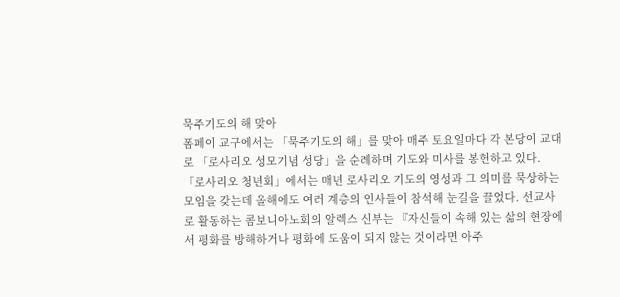묵주기도의 해 맞아
폼페이 교구에서는 「묵주기도의 해」를 맞아 매주 토요일마다 각 본당이 교대로 「로사리오 성모기념 성당」을 순례하며 기도와 미사를 봉헌하고 있다.
「로사리오 청년회」에서는 매년 로사리오 기도의 영성과 그 의미를 묵상하는 모임을 갖는데 올해에도 여러 계층의 인사들이 참석해 눈길을 끌었다. 선교사로 활동하는 콤보니아노회의 알렉스 신부는 『자신들이 속해 있는 삶의 현장에서 평화를 방해하거나 평화에 도움이 되지 않는 것이라면 아주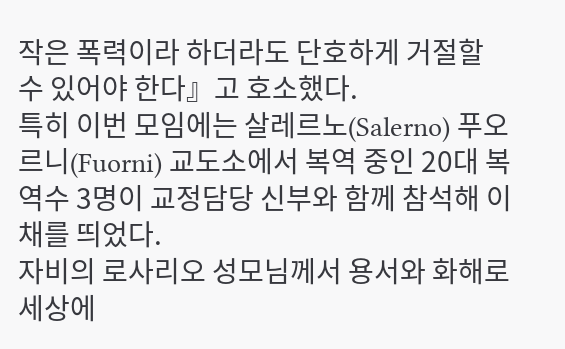작은 폭력이라 하더라도 단호하게 거절할 수 있어야 한다』고 호소했다.
특히 이번 모임에는 살레르노(Salerno) 푸오르니(Fuorni) 교도소에서 복역 중인 20대 복역수 3명이 교정담당 신부와 함께 참석해 이채를 띄었다.
자비의 로사리오 성모님께서 용서와 화해로 세상에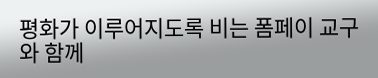평화가 이루어지도록 비는 폼페이 교구와 함께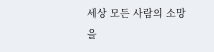세상 모든 사람의 소망을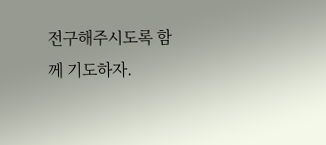전구해주시도록 함께 기도하자.